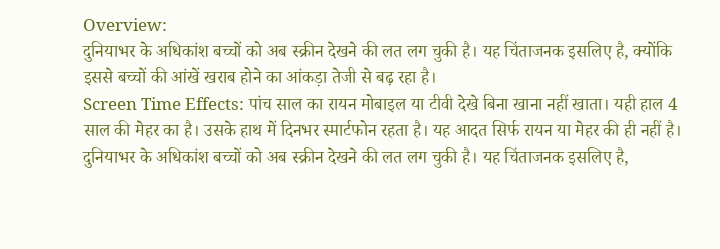Overview:
दुनियाभर के अधिकांश बच्चों को अब स्क्रीन देखने की लत लग चुकी है। यह चिंताजनक इसलिए है, क्योंकि इससे बच्चों की आंखें खराब होने का आंकड़ा तेजी से बढ़ रहा है।
Screen Time Effects: पांच साल का रायन मोबाइल या टीवी देखे बिना खाना नहीं खाता। यही हाल 4 साल की मेहर का है। उसके हाथ में दिनभर स्मार्टफोन रहता है। यह आदत सिर्फ रायन या मेहर की ही नहीं है। दुनियाभर के अधिकांश बच्चों को अब स्क्रीन देखने की लत लग चुकी है। यह चिंताजनक इसलिए है,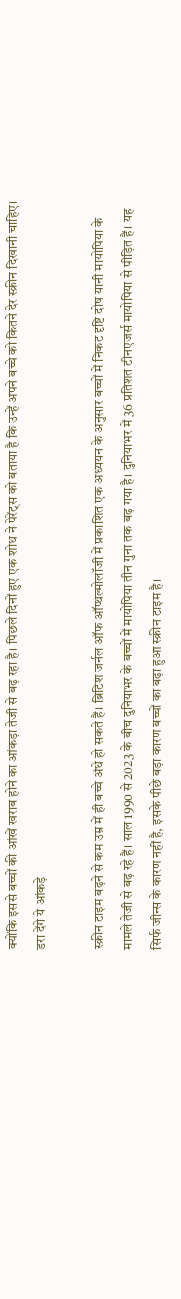क्योंकि इससे बच्चों की आंखें खराब होने का आंकड़ा तेजी से बढ़ रहा है। पिछले दिनों हुए एक शोध ने पेरेंट्स को बताया है कि उन्हें अपने बच्चे को कितने देर स्क्रीन दिखानी चाहिए।
डरा देंगे ये आंकड़े

स्क्रीन टाइम बढ़ने से कम उम्र में ही बच्चे अंधे हो सकते हैं। ब्रिटिश जर्नल ऑफ ऑप्थल्मोलॉजी में प्रकाशित एक अध्ययन के अनुसार बच्चों में निकट दृष्टि दोष यानी मायोपिया के मामले तेजी से बढ़ रहे हैं। साल 1990 से 2023 के बीच दुनियाभर के बच्चों में मायोपिया तीन गुना तक बढ़ गया है। दुनियाभर में 36 प्रतिशत टीनएजर्स मायोपिया से पीड़ित हैं। यह सिर्फ जीन्स के कारण नहीं है, इसके पीछे बड़ा कारण बच्चों का बढ़ा हुआ स्क्रीन टाइम है।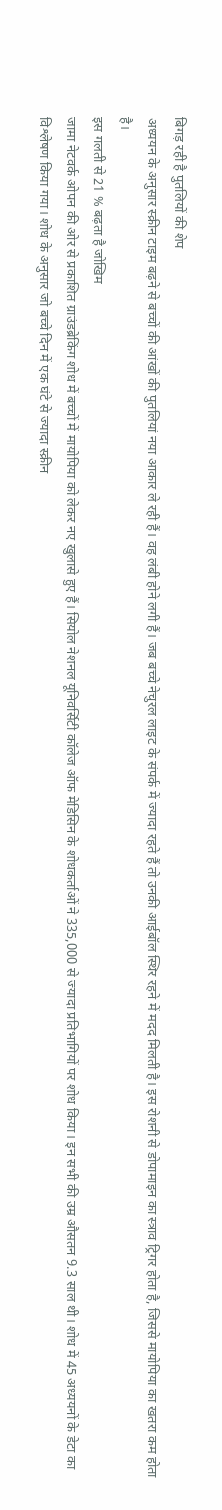बिगड़ रही है पुतलियों की शेप
अध्ययन के अनुसार स्क्रीन टाइम बढ़ने से बच्चों की आंखों की पुतलियां नया आकार ले रही हैं। वह लंबी होने लगी हैं। जब बच्चे नेचुरल लाइट के संपर्क में ज्यादा रहते हैं तो उनकी आईबॉल स्थिर रहने में मदद मिलती है। इस रोशनी से डोपामाइन का स्त्राव ट्रिगर होता है, जिससे मायोपिया का खतरा कम होता है।
इस गलती से 21 % बढ़ता है जोखिम
जामा नेटवर्क ओपन की ओर से प्रकाशित ग्राउंडब्रेकिंग शोध में बच्चों में मायोपिया को लेकर नए खुलासे हुए हैं। सियोल नेशनल यूनिवर्सिटी कॉलेज ऑफ मेडिसिन के शोधकर्ताओं ने 335,000 से ज्यादा प्रतिभागियों पर शोध किया। इन सभी की उम्र औसतन 9.3 साल थी। शोध में 45 अध्ययनों के डेटा का विश्लेषण किया गया। शोध के अनुसार जो बच्चे दिन में एक घंटे से ज्यादा स्क्रीन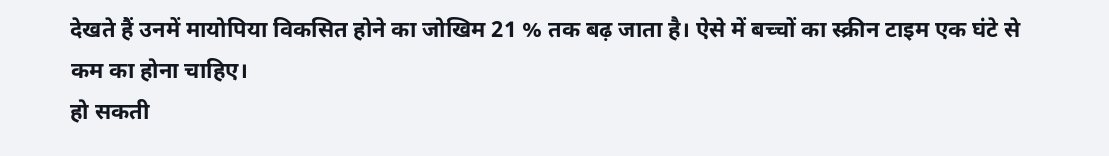देखते हैं उनमें मायोपिया विकसित होने का जोखिम 21 % तक बढ़ जाता है। ऐसे में बच्चों का स्क्रीन टाइम एक घंटे से कम का होना चाहिए।
हो सकती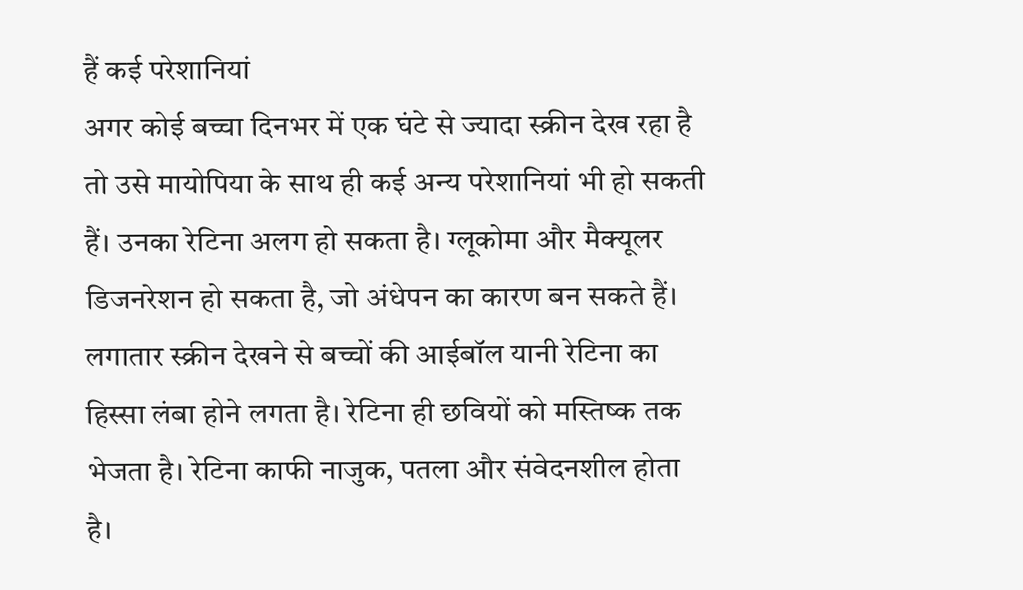हैं कई परेशानियां
अगर कोई बच्चा दिनभर में एक घंटे से ज्यादा स्क्रीन देख रहा है तो उसे मायोपिया के साथ ही कई अन्य परेशानियां भी हो सकती हैं। उनका रेटिना अलग हो सकता है। ग्लूकोमा और मैक्यूलर डिजनरेशन हो सकता है, जो अंधेपन का कारण बन सकते हैं। लगातार स्क्रीन देखने से बच्चों की आईबॉल यानी रेटिना का हिस्सा लंबा होने लगता है। रेटिना ही छवियों को मस्तिष्क तक भेजता है। रेटिना काफी नाजुक, पतला और संवेदनशील होता है।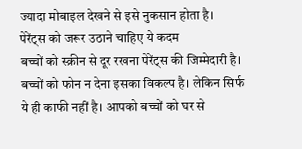ज्यादा मोबाइल देखने से इसे नुकसान होता है।
पेरेंट्स को जरूर उठाने चाहिए ये कदम
बच्चों को स्क्रीन से दूर रखना पेरेंट्स की जिम्मेदारी है। बच्चों को फोन न देना इसका विकल्प है। लेकिन सिर्फ ये ही काफी नहीं है। आपको बच्चों को घर से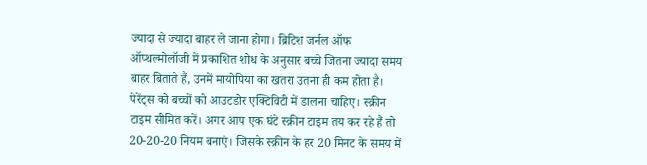ज्यादा से ज्यादा बाहर ले जाना होगा। ब्रिटिश जर्नल ऑफ ऑप्थल्मोलॉजी में प्रकाशित शोध के अनुसार बच्चे जितना ज्यादा समय बाहर बिताते हैं, उनमें मायोपिया का खतरा उतना ही कम होता है। पेरेंट्स को बच्चों को आउटडोर एक्टिविटी में डालना चाहिए। स्क्रीन टाइम सीमित करें। अगर आप एक घंटे स्क्रीन टाइम तय कर रहे हैं तो 20-20-20 नियम बनाएं। जिसके स्क्रीन के हर 20 मिनट के समय में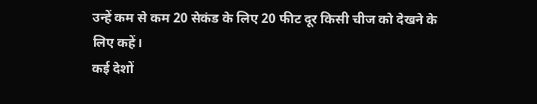उन्हें कम से कम 20 सेकंड के लिए 20 फीट दूर किसी चीज को देखने के लिए कहें।
कई देशों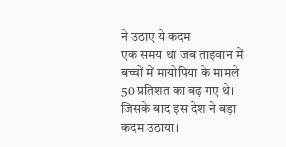ने उठाए ये कदम
एक समय था जब ताइवान में बच्चों में मायोपिया के मामले 50 प्रतिशत का बढ़ गए थे। जिसके बाद इस देश ने बड़ा कदम उठाया।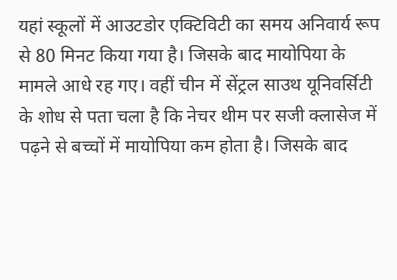यहां स्कूलों में आउटडोर एक्टिविटी का समय अनिवार्य रूप से 80 मिनट किया गया है। जिसके बाद मायोपिया के मामले आधे रह गए। वहीं चीन में सेंट्रल साउथ यूनिवर्सिटी के शोध से पता चला है कि नेचर थीम पर सजी क्लासेज में पढ़ने से बच्चों में मायोपिया कम होता है। जिसके बाद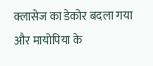क्लासेज का डेकोर बदला गया और मायोपिया के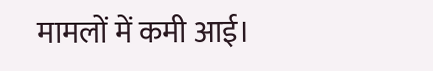मामलों में कमी आई।